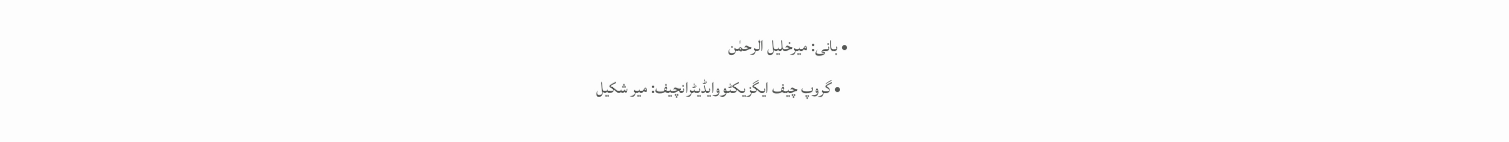• بانی: میرخلیل الرحمٰن
  • گروپ چیف ایگزیکٹووایڈیٹرانچیف: میر شکیل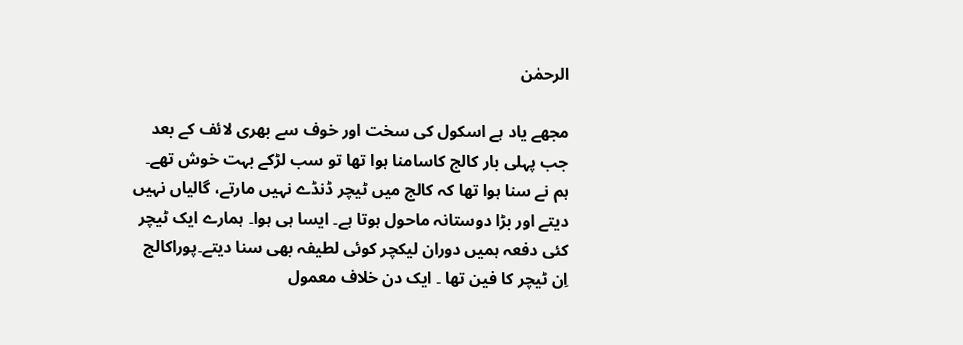الرحمٰن

مجھے یاد ہے اسکول کی سخت اور خوف سے بھری لائف کے بعد جب پہلی بار کالج کاسامنا ہوا تھا تو سب لڑکے بہت خوش تھے۔ ہم نے سنا ہوا تھا کہ کالج میں ٹیچر ڈنڈے نہیں مارتے، گالیاں نہیں دیتے اور بڑا دوستانہ ماحول ہوتا ہے۔ ایسا ہی ہوا۔ ہمارے ایک ٹیچر کئی دفعہ ہمیں دوران لیکچر کوئی لطیفہ بھی سنا دیتے۔پوراکالج اِن ٹیچر کا فین تھا ۔ ایک دن خلاف معمول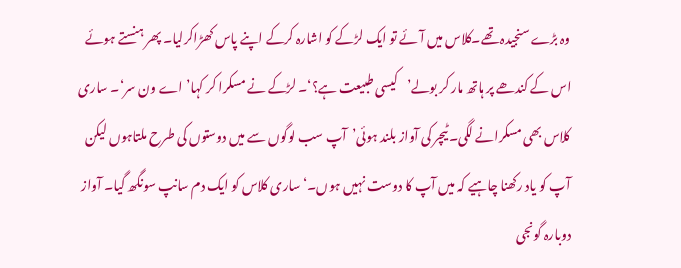وہ بڑے سنجیدہ تھے۔کلاس میں آئے تو ایک لڑکے کو اشارہ کرکے اپنے پاس کھڑاکرلیا۔ پھر ہنستے ہوئے اس کے کندھے پر ہاتھ مار کر بولے’کیسی طبیعت ہے؟‘۔ لڑکے نے مسکرا کر کہا’اے ون سر‘۔ ساری کلاس بھی مسکرانے لگی۔ ٹیچر کی آواز بلند ہوئی’آپ سب لوگوں سے میں دوستوں کی طرح ملتاہوں لیکن آپ کو یاد رکھنا چاہیے کہ میں آپ کا دوست نہیں ہوں۔‘ ساری کلاس کو ایک دم سانپ سونگھ گیا۔ آواز دوبارہ گونجی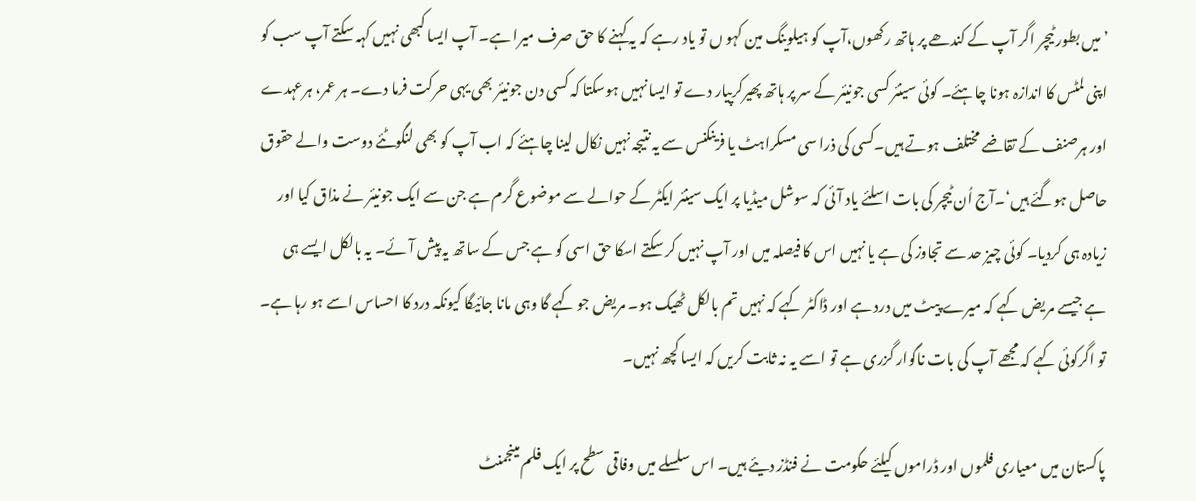’میں بطور ٹیچر اگر آپ کے کندھے پر ہاتھ رکھوں،آپ کو ہیلوینگ مین کہو ں تو یاد رہے کہ یہ کہنے کا حق صرف میرا ہے۔ آپ ایسا کبھی نہیں کہہ سکتے آپ سب کو اپنی لمٹس کا اندازہ ہونا چاہئے۔ کوئی سینئر کسی جونیئر کے سر پر ہاتھ پھیرکرپیار دے تو ایسا نہیں ہوسکتا کہ کسی دن جونیئر بھی یہی حرکت فرما دے۔ ہر عمر، ہرعہدے اور ہرصنف کے تقاضے مختلف ہوتے ہیں۔کسی کی ذرا سی مسکراہٹ یا فرینکنس سے یہ نتیجہ نہیں نکال لینا چاہئے کہ اب آپ کو بھی لنگوٹئے دوست والے حقوق حاصل ہوگئے ہیں‘۔آج اُن ٹیچر کی بات اسلئے یاد آئی کہ سوشل میڈیا پر ایک سینئر ایکٹر کے حوالے سے موضوع گرم ہے جن سے ایک جونیئر نے مذاق کیا اور زیادہ ہی کردیا۔ کوئی چیز حد سے تجاوز کی ہے یا نہیں اس کا فیصلہ میں اور آپ نہیں کر سکتے اسکا حق اسی کو ہے جس کے ساتھ یہ پیش آئے۔ یہ بالکل ایسے ہی ہے جیسے مریض کہے کہ میرے پیٹ میں درد ہے اور ڈاکٹر کہے کہ نہیں تم بالکل ٹھیک ہو۔ مریض جو کہے گا وہی مانا جائیگا کیونکہ درد کا احساس اسے ہو رہا ہے۔ تو اگرکوئی کہے کہ مجھے آپ کی بات ناگوار گزری ہے تو اسے یہ نہ ثابت کریں کہ ایسا کچھ نہیں۔

پاکستان میں معیاری فلموں اور ڈراموں کیلئے حکومت نے فنڈز دیئے ہیں۔ اس سلسلے میں وفاقی سطح پر ایک فلم مینجمنٹ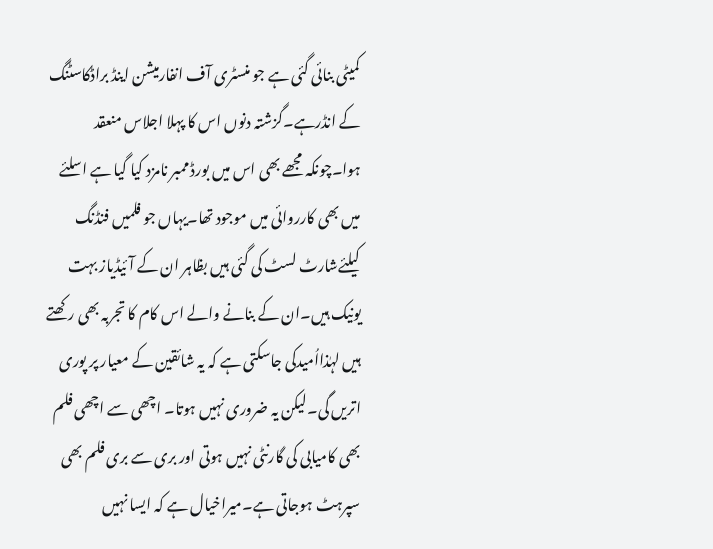کمیٹی بنائی گئی ہے جو منسٹری آف انفارمیشن اینڈ براڈکاسٹنگ کے انڈرہے۔گزشتہ دنوں اس کا پہلا اجلاس منعقد ہوا۔چونکہ مجھے بھی اس میں بورڈ ممبر نامزد کیا گیا ہے اسلئے میں بھی کارروائی میں موجود تھا۔یہاں جو فلمیں فنڈنگ کیلئےشارٹ لسٹ کی گئی ہیں بظاہر ان کے آئیڈیاز بہت یونیک ہیں۔ان کے بنانے والے اس کام کا تجربہ بھی رکھتے ہیں لہٰذااُمیدکی جاسکتی ہے کہ یہ شائقین کے معیار پر پوری اتریں گی۔لیکن یہ ضروری نہیں ہوتا۔ اچھی سے اچھی فلم بھی کامیابی کی گارنٹی نہیں ہوتی اور بری سے بری فلم بھی سپرہٹ ہوجاتی ہے۔میراخیال ہے کہ ایسا نہیں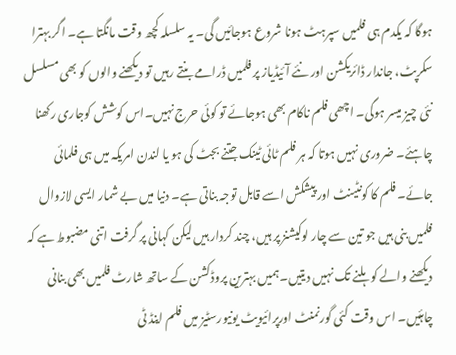ہوگا کہ یکدم ہی فلمیں سپرہٹ ہونا شروع ہوجائیں گی۔ یہ سلسلہ کچھ وقت مانگتا ہے۔ اگر بہترا سکرپٹ، جاندار ڈائریکشن اور نئے آئیڈیاز پر فلمیں ڈرامے بنتے رہیں تو دیکھنے والوں کو بھی مسلسل نئی چیز میسر ہوگی۔ اچھی فلم ناکام بھی ہوجائے تو کوئی حرج نہیں۔اس کوشش کوجاری رکھنا چاہئے۔ ضروری نہیں ہوتا کہ ہر فلم ٹائی ٹینک جتنے بجٹ کی ہو یا لندن امریکہ میں ہی فلمائی جائے۔ فلم کا کونٹینٹ اور پیشکش اسے قابل توجہ بناتی ہے۔ دنیا میں بے شمار ایسی لازوال فلمیں بنی ہیں جو تین سے چار لوکیشنز پر ہیں، چند کردار ہیں لیکن کہانی پر گرفت اتنی مضبوط ہے کہ دیکھنے والے کو ہلنے تک نہیں دیتیں۔ہمیں بہترین پروڈکشن کے ساتھ شارٹ فلمیں بھی بنانی چاہئیں۔ اس وقت کئی گورنمنٹ اورپرائیویٹ یونیورسٹیز میں فلم اینڈ ٹی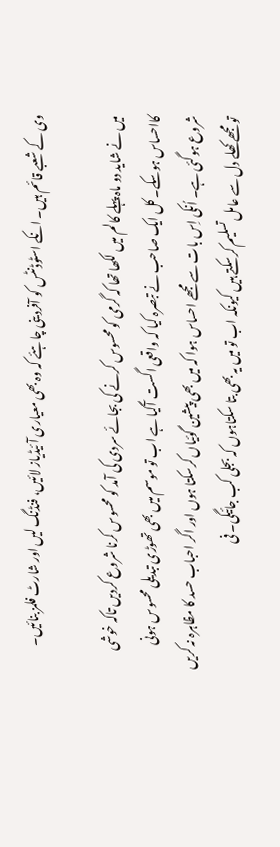وی کے شعبے قائم ہیں۔ انکے اسٹوڈنٹس کو آفردینی چاہئے کہ وہ بھی معیاری آئیڈیاز لائیں، فنڈنگ لیں اور شارٹ فلمز بنائیں۔

میں نے شاید دو ماہ پہلے کالم میں لکھا تھا کہ گرمی کو محسوس کرنے کی بجائے سردی کی آمد کو محسوس کرنا شروع کردیں تاکہ خوشی کااحساس ہوسکے۔ کل ایک صاحب نے تبصرہ کیا کہ واقعی اگست آگیا ہے اب تو موسم میں بھی تھوڑی تبدیلی محسوس ہونی شروع ہوگئی ہے۔ اُنکی اِس بات سے مجھے احساس ہوا کہ میں بھی پیشین گوئیاں کرسکتا ہوں اور اگر احباب حسد کا مظاہرہ نہ کریں تو مجھے کھلے دل سے عامل تسلیم کرسکتے ہیں کیونکہ اب تو میں یہ بھی بتا سکتاہوں کہ بجلی کب جائیگی۔ فی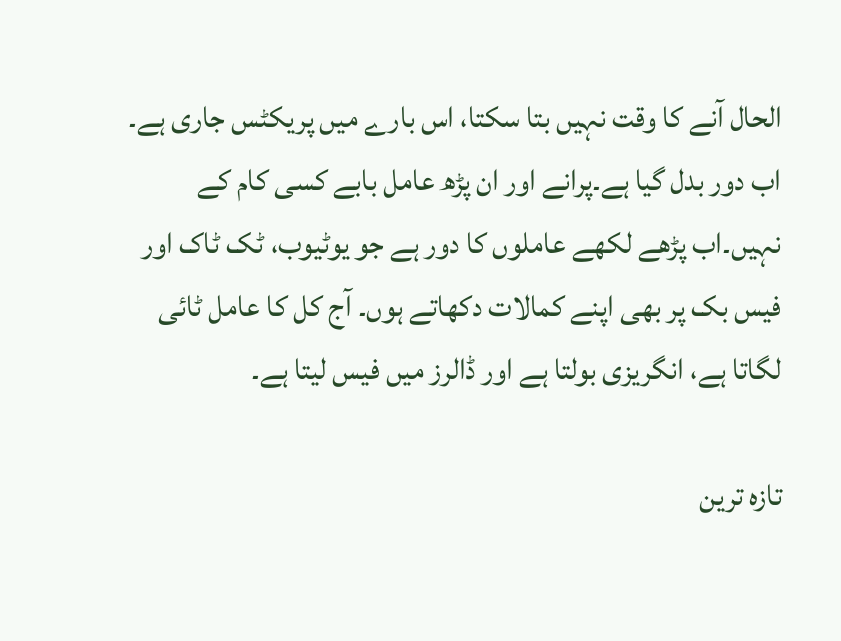الحال آنے کا وقت نہیں بتا سکتا، اس بارے میں پریکٹس جاری ہے۔ اب دور بدل گیا ہے۔پرانے اور ان پڑھ عامل بابے کسی کام کے نہیں۔اب پڑھے لکھے عاملوں کا دور ہے جو یوٹیوب، ٹک ٹاک اور فیس بک پر بھی اپنے کمالات دکھاتے ہوں۔ آج کل کا عامل ٹائی لگاتا ہے، انگریزی بولتا ہے اور ڈالرز میں فیس لیتا ہے۔

تازہ ترین